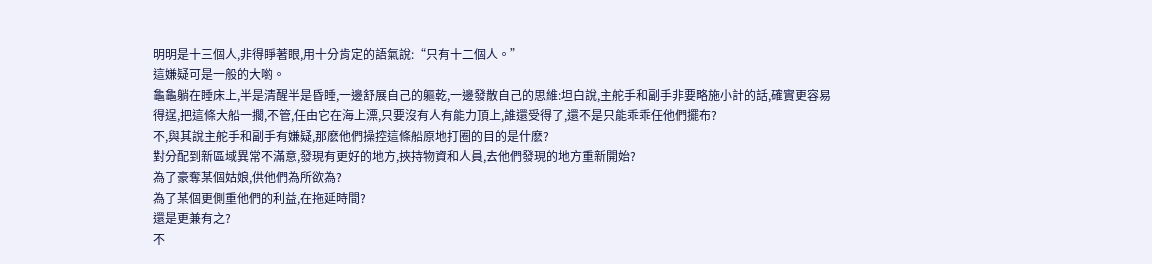明明是十三個人,非得睜著眼,用十分肯定的語氣說:“只有十二個人。”
這嫌疑可是一般的大喲。
龜龜躺在睡床上,半是清醒半是昏睡,一邊舒展自己的軀乾,一邊發散自己的思維:坦白說,主舵手和副手非要略施小計的話,確實更容易得逞,把這條大船一擱,不管,任由它在海上漂,只要沒有人有能力頂上,誰還受得了,還不是只能乖乖任他們擺布?
不,與其說主舵手和副手有嫌疑,那麽他們操控這條船原地打圈的目的是什麽?
對分配到新區域異常不滿意,發現有更好的地方,挾持物資和人員,去他們發現的地方重新開始?
為了豪奪某個姑娘,供他們為所欲為?
為了某個更側重他們的利益,在拖延時間?
還是更兼有之?
不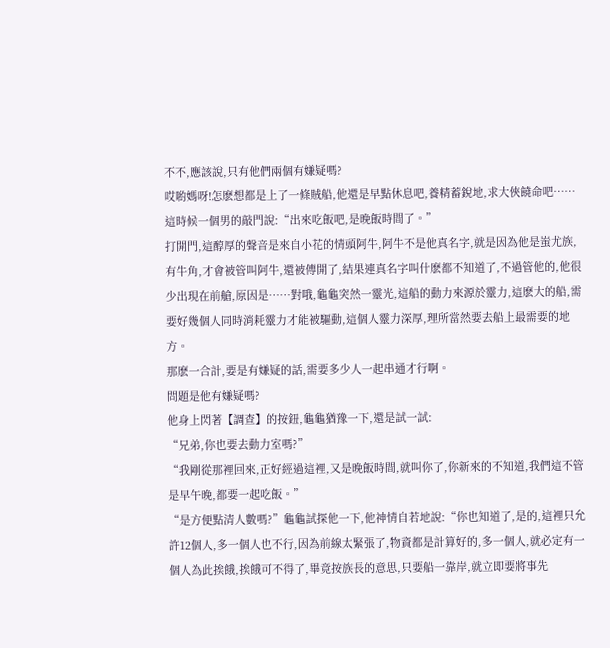不不,應該說,只有他們兩個有嫌疑嗎?
哎喲媽呀!怎麽想都是上了一條賊船,他還是早點休息吧,養精蓄銳地,求大俠饒命吧……這時候一個男的敲門說:“出來吃飯吧,是晚飯時間了。”
打開門,這醇厚的聲音是來自小花的情頭阿牛,阿牛不是他真名字,就是因為他是蚩尤族,有牛角,才會被管叫阿牛,還被傳開了,結果連真名字叫什麽都不知道了,不過管他的,他很少出現在前艙,原因是……對哦,龜龜突然一靈光,這船的動力來源於靈力,這麽大的船,需要好幾個人同時消耗靈力才能被驅動,這個人靈力深厚,理所當然要去船上最需要的地方。
那麽一合計,要是有嫌疑的話,需要多少人一起串通才行啊。
問題是他有嫌疑嗎?
他身上閃著【調查】的按鈕,龜龜猶豫一下,還是試一試:
“兄弟,你也要去動力室嗎?”
“我剛從那裡回來,正好經過這裡,又是晚飯時間,就叫你了,你新來的不知道,我們這不管是早午晚,都要一起吃飯。”
“是方便點清人數嗎?”龜龜試探他一下,他神情自若地說:“你也知道了,是的,這裡只允許12個人,多一個人也不行,因為前線太緊張了,物資都是計算好的,多一個人,就必定有一個人為此挨餓,挨餓可不得了,畢竟按族長的意思,只要船一靠岸,就立即要將事先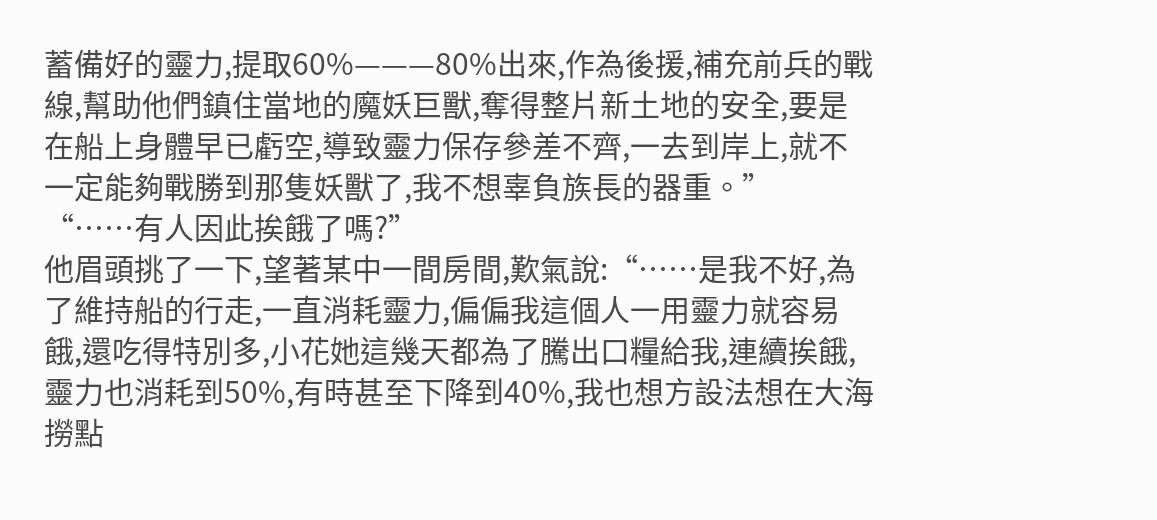蓄備好的靈力,提取60%———80%出來,作為後援,補充前兵的戰線,幫助他們鎮住當地的魔妖巨獸,奪得整片新土地的安全,要是在船上身體早已虧空,導致靈力保存參差不齊,一去到岸上,就不一定能夠戰勝到那隻妖獸了,我不想辜負族長的器重。”
“……有人因此挨餓了嗎?”
他眉頭挑了一下,望著某中一間房間,歎氣說:“……是我不好,為了維持船的行走,一直消耗靈力,偏偏我這個人一用靈力就容易餓,還吃得特別多,小花她這幾天都為了騰出口糧給我,連續挨餓,靈力也消耗到50%,有時甚至下降到40%,我也想方設法想在大海撈點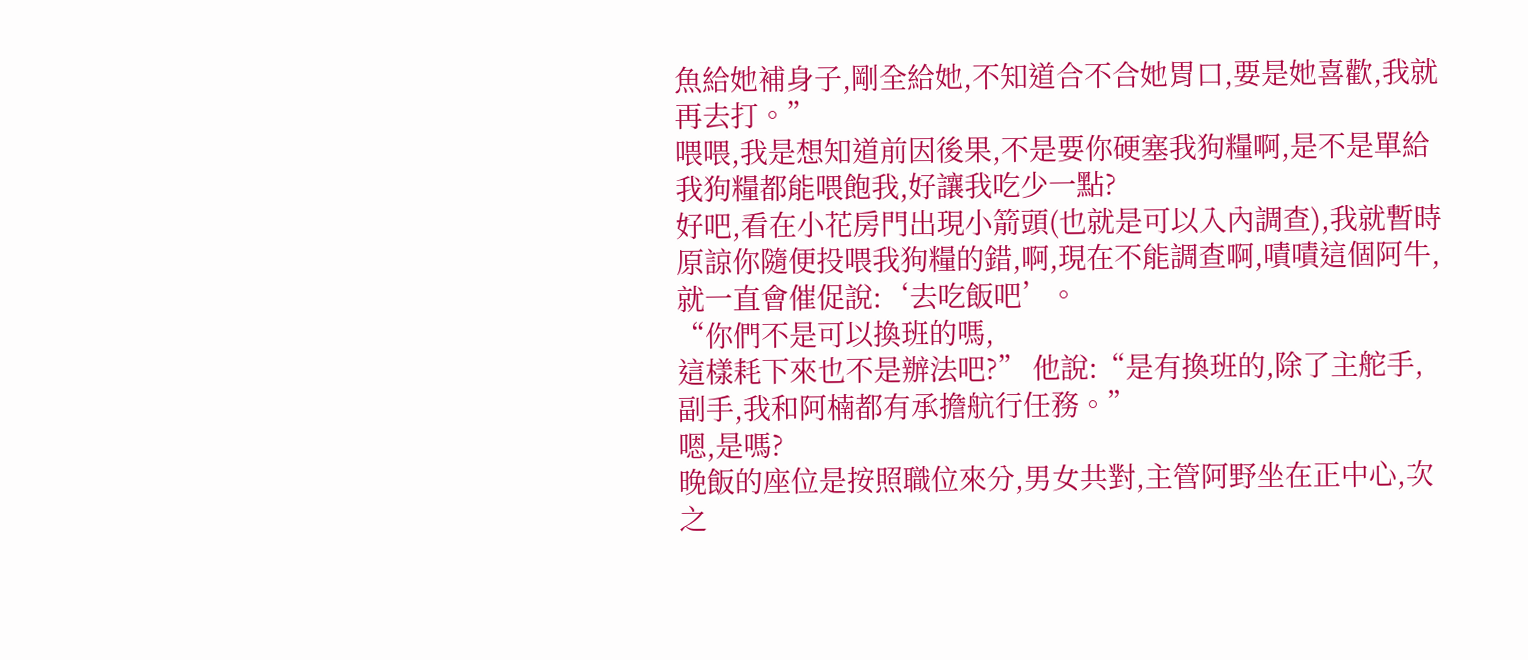魚給她補身子,剛全給她,不知道合不合她胃口,要是她喜歡,我就再去打。”
喂喂,我是想知道前因後果,不是要你硬塞我狗糧啊,是不是單給我狗糧都能喂飽我,好讓我吃少一點?
好吧,看在小花房門出現小箭頭(也就是可以入內調查),我就暫時原諒你隨便投喂我狗糧的錯,啊,現在不能調查啊,嘖嘖這個阿牛,就一直會催促說:‘去吃飯吧’。
“你們不是可以換班的嗎,
這樣耗下來也不是辦法吧?” 他說:“是有換班的,除了主舵手,副手,我和阿楠都有承擔航行任務。”
嗯,是嗎?
晚飯的座位是按照職位來分,男女共對,主管阿野坐在正中心,次之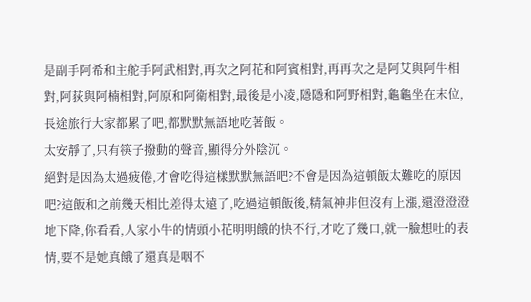是副手阿希和主舵手阿武相對,再次之阿花和阿賓相對,再再次之是阿艾與阿牛相對,阿荻與阿楠相對,阿原和阿衛相對,最後是小凌,隱隱和阿野相對,龜龜坐在末位,長途旅行大家都累了吧,都默默無語地吃著飯。
太安靜了,只有筷子撥動的聲音,顯得分外陰沉。
絕對是因為太過疲倦,才會吃得這樣默默無語吧?不會是因為這頓飯太難吃的原因吧?這飯和之前幾天相比差得太遠了,吃過這頓飯後,精氣神非但沒有上漲,還澄澄澄地下降,你看看,人家小牛的情頭小花明明餓的快不行,才吃了幾口,就一臉想吐的表情,要不是她真餓了還真是咽不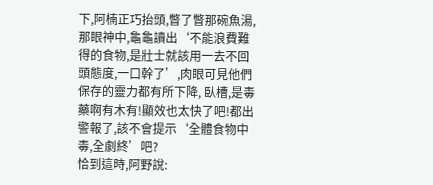下,阿楠正巧抬頭,瞥了瞥那碗魚湯,那眼神中,龜龜讀出‘不能浪費難得的食物,是壯士就該用一去不回頭態度,一口幹了’,肉眼可見他們保存的靈力都有所下降, 臥槽,是毒藥啊有木有!顯效也太快了吧!都出警報了,該不會提示‘全體食物中毒,全劇終’吧?
恰到這時,阿野說: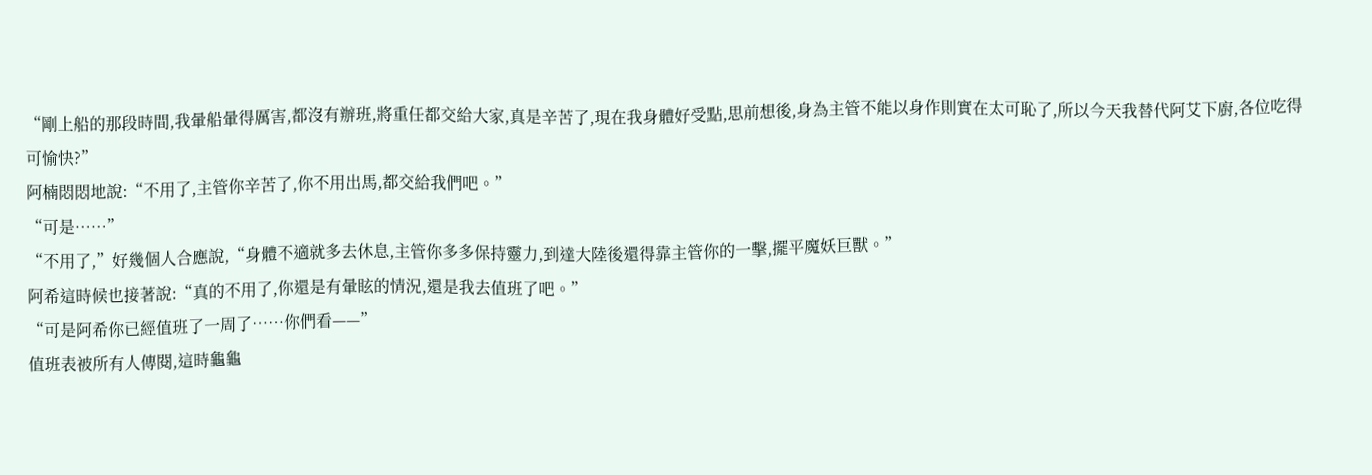“剛上船的那段時間,我暈船暈得厲害,都沒有辦班,將重任都交給大家,真是辛苦了,現在我身體好受點,思前想後,身為主管不能以身作則實在太可恥了,所以今天我替代阿艾下廚,各位吃得可愉快?”
阿楠悶悶地說:“不用了,主管你辛苦了,你不用出馬,都交給我們吧。”
“可是……”
“不用了,”好幾個人合應說,“身體不適就多去休息,主管你多多保持靈力,到達大陸後還得靠主管你的一擊,擺平魔妖巨獸。”
阿希這時候也接著說:“真的不用了,你還是有暈眩的情況,還是我去值班了吧。”
“可是阿希你已經值班了一周了……你們看——”
值班表被所有人傳閱,這時龜龜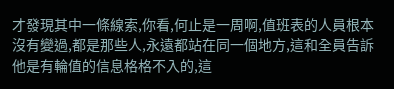才發現其中一條線索,你看,何止是一周啊,值班表的人員根本沒有變過,都是那些人,永遠都站在同一個地方,這和全員告訴他是有輪值的信息格格不入的,這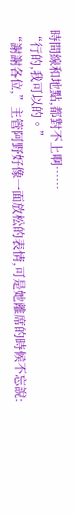時間線和地點,都對不上啊……
“行的,我可以的。”
“謝謝各位,”主管阿野好像一面放松的表情,可是她離席的時候不忘說: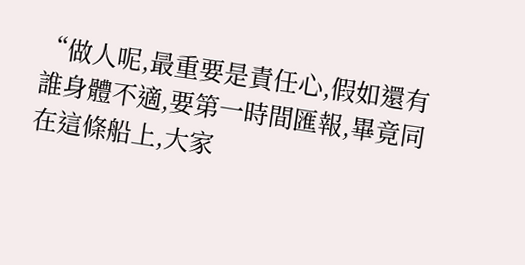“做人呢,最重要是責任心,假如還有誰身體不適,要第一時間匯報,畢竟同在這條船上,大家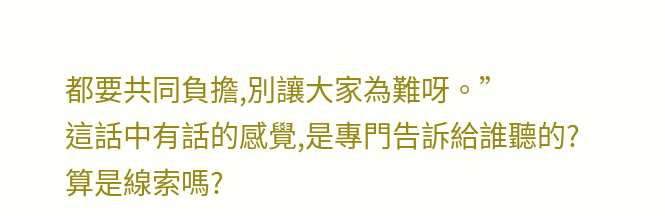都要共同負擔,別讓大家為難呀。”
這話中有話的感覺,是專門告訴給誰聽的?算是線索嗎?